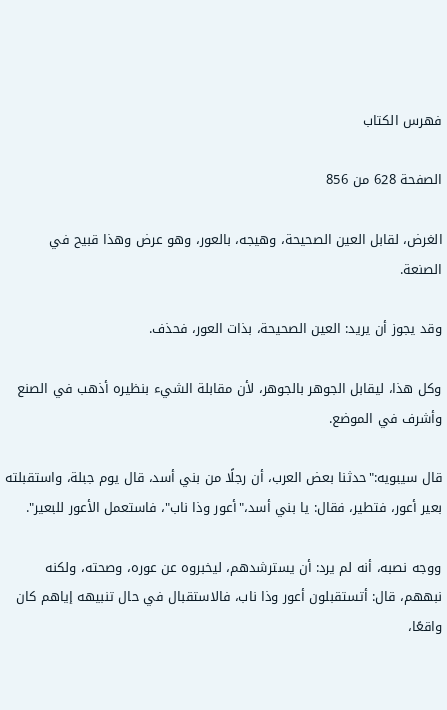فهرس الكتاب

الصفحة 628 من 856

الغرض، لقابل العين الصحيحة، وهيجه، بالعور، وهو عرض وهذا قبيح في الصنعة.

وقد يجوز أن يريد: العين الصحيحة، بذات العور، فحذف.

وكل هذا، ليقابل الجوهر بالجوهر، لأن مقابلة الشيء بنظيره أذهب في الصنع وأشرف في الموضع.

قال سيبويه:"حدثنا بعض العرب، أن رجلًا من بني أسد، قال يوم جبلة، واستقبلته بعير أعور، فتطير، فقال: يا بني أسد،"أعور وذا ناب"، فاستعمل الأعور للبعير".

ووجه نصبه، أنه لم يرد: أن يسترشدهم، ليخبروه عن عوره، وصحته، ولكنه نبههم، قال: أتستقبلون أعور وذا ناب، فالاستقبال في حال تنبيهه إياهم كان واقعًا،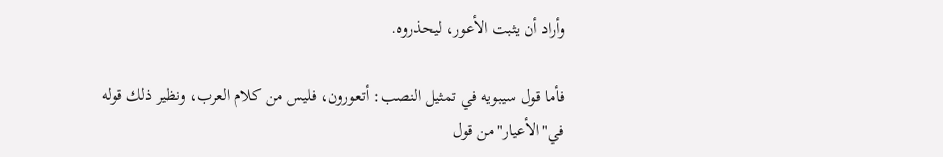وأراد أن يثبت الأعور، ليحذروه.

فأما قول سيبويه في تمثيل النصب: أتعورون، فليس من كلام العرب، ونظير ذلك قوله في"الأعيار"من قول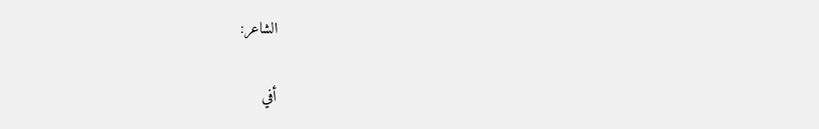الشاعر:

أفي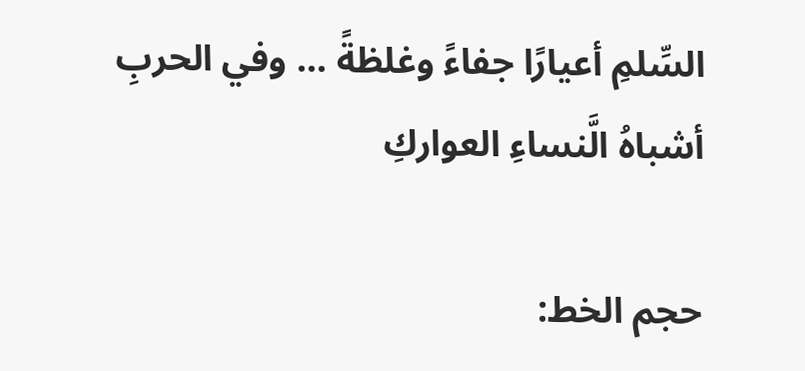السِّلمِ أعيارًا جفاءً وغلظةً ... وفي الحربِ أشباهُ الَّنساءِ العواركِ

حجم الخط: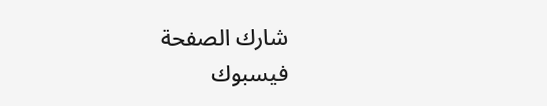شارك الصفحة
فيسبوك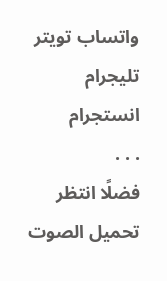واتساب تويتر تليجرام انستجرام
. . .
فضلًا انتظر تحميل الصوت